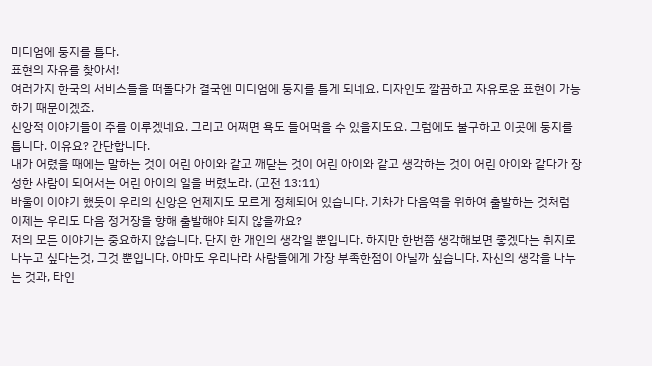미디엄에 둥지를 틀다.
표현의 자유를 찾아서!
여러가지 한국의 서비스들을 떠돌다가 결국엔 미디엄에 둥지를 틀게 되네요. 디자인도 깔끔하고 자유로운 표현이 가능하기 때문이겠죠.
신앙적 이야기들이 주를 이루겠네요. 그리고 어쩌면 욕도 들어먹을 수 있을지도요. 그럼에도 불구하고 이곳에 둥지를 틉니다. 이유요? 간단합니다.
내가 어렸을 때에는 말하는 것이 어린 아이와 같고 깨닫는 것이 어린 아이와 같고 생각하는 것이 어린 아이와 같다가 장성한 사람이 되어서는 어린 아이의 일을 버렸노라. (고전 13:11)
바울이 이야기 했듯이 우리의 신앙은 언제지도 모르게 정체되어 있습니다. 기차가 다음역을 위하여 출발하는 것처럼 이제는 우리도 다음 정거장을 향해 출발해야 되지 않을까요?
저의 모든 이야기는 중요하지 않습니다. 단지 한 개인의 생각일 뿐입니다. 하지만 한번쯤 생각해보면 좋겠다는 취지로 나누고 싶다는것, 그것 뿐입니다. 아마도 우리나라 사람들에게 가장 부족한점이 아닐까 싶습니다. 자신의 생각을 나누는 것과, 타인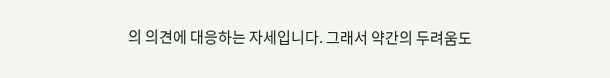의 의견에 대응하는 자세입니다. 그래서 약간의 두려움도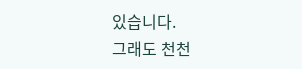있습니다.
그래도 천천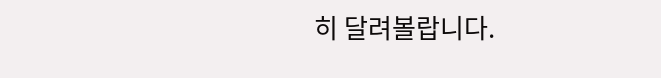히 달려볼랍니다.